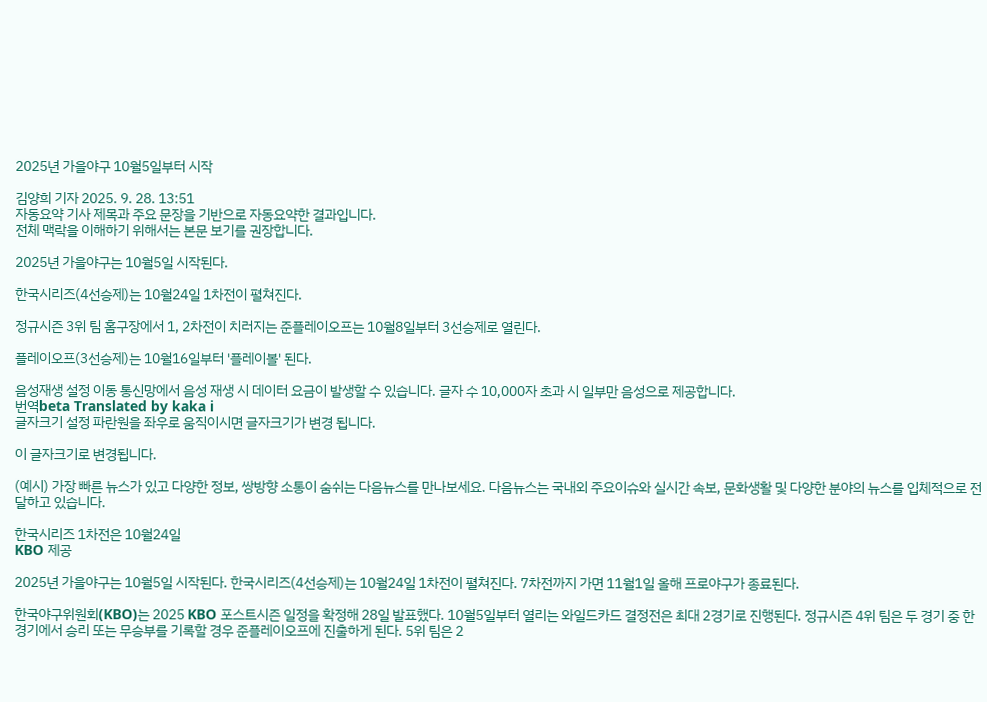2025년 가을야구 10월5일부터 시작

김양희 기자 2025. 9. 28. 13:51
자동요약 기사 제목과 주요 문장을 기반으로 자동요약한 결과입니다.
전체 맥락을 이해하기 위해서는 본문 보기를 권장합니다.

2025년 가을야구는 10월5일 시작된다.

한국시리즈(4선승제)는 10월24일 1차전이 펼쳐진다.

정규시즌 3위 팀 홈구장에서 1, 2차전이 치러지는 준플레이오프는 10월8일부터 3선승제로 열린다.

플레이오프(3선승제)는 10월16일부터 '플레이볼' 된다.

음성재생 설정 이동 통신망에서 음성 재생 시 데이터 요금이 발생할 수 있습니다. 글자 수 10,000자 초과 시 일부만 음성으로 제공합니다.
번역beta Translated by kaka i
글자크기 설정 파란원을 좌우로 움직이시면 글자크기가 변경 됩니다.

이 글자크기로 변경됩니다.

(예시) 가장 빠른 뉴스가 있고 다양한 정보, 쌍방향 소통이 숨쉬는 다음뉴스를 만나보세요. 다음뉴스는 국내외 주요이슈와 실시간 속보, 문화생활 및 다양한 분야의 뉴스를 입체적으로 전달하고 있습니다.

한국시리즈 1차전은 10월24일
KBO 제공

2025년 가을야구는 10월5일 시작된다. 한국시리즈(4선승제)는 10월24일 1차전이 펼쳐진다. 7차전까지 가면 11월1일 올해 프로야구가 종료된다.

한국야구위원회(KBO)는 2025 KBO 포스트시즌 일정을 확정해 28일 발표했다. 10월5일부터 열리는 와일드카드 결정전은 최대 2경기로 진행된다. 정규시즌 4위 팀은 두 경기 중 한 경기에서 승리 또는 무승부를 기록할 경우 준플레이오프에 진출하게 된다. 5위 팀은 2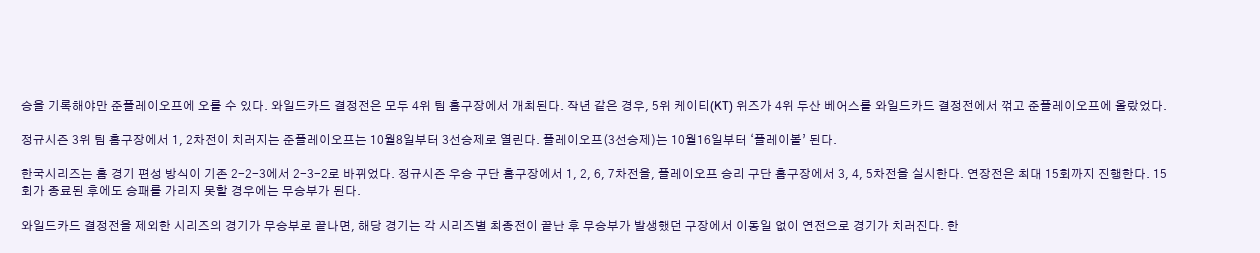승을 기록해야만 준플레이오프에 오를 수 있다. 와일드카드 결정전은 모두 4위 팀 홈구장에서 개최된다. 작년 같은 경우, 5위 케이티(KT) 위즈가 4위 두산 베어스를 와일드카드 결정전에서 꺾고 준플레이오프에 올랐었다.

정규시즌 3위 팀 홈구장에서 1, 2차전이 치러지는 준플레이오프는 10월8일부터 3선승제로 열린다. 플레이오프(3선승제)는 10월16일부터 ‘플레이볼’ 된다.

한국시리즈는 홈 경기 편성 방식이 기존 2-2-3에서 2-3-2로 바뀌었다. 정규시즌 우승 구단 홈구장에서 1, 2, 6, 7차전을, 플레이오프 승리 구단 홈구장에서 3, 4, 5차전을 실시한다. 연장전은 최대 15회까지 진행한다. 15회가 종료된 후에도 승패를 가리지 못할 경우에는 무승부가 된다.

와일드카드 결정전을 제외한 시리즈의 경기가 무승부로 끝나면, 해당 경기는 각 시리즈별 최종전이 끝난 후 무승부가 발생했던 구장에서 이동일 없이 연전으로 경기가 치러진다. 한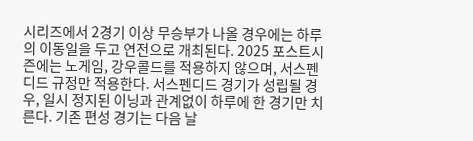시리즈에서 2경기 이상 무승부가 나올 경우에는 하루의 이동일을 두고 연전으로 개최된다. 2025 포스트시즌에는 노게임, 강우콜드를 적용하지 않으며, 서스펜디드 규정만 적용한다. 서스펜디드 경기가 성립될 경우, 일시 정지된 이닝과 관계없이 하루에 한 경기만 치른다. 기존 편성 경기는 다음 날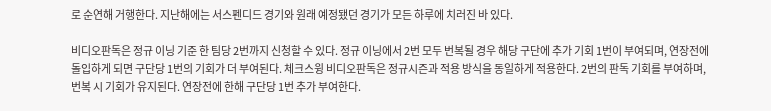로 순연해 거행한다. 지난해에는 서스펜디드 경기와 원래 예정됐던 경기가 모든 하루에 치러진 바 있다.

비디오판독은 정규 이닝 기준 한 팀당 2번까지 신청할 수 있다. 정규 이닝에서 2번 모두 번복될 경우 해당 구단에 추가 기회 1번이 부여되며, 연장전에 돌입하게 되면 구단당 1번의 기회가 더 부여된다. 체크스윙 비디오판독은 정규시즌과 적용 방식을 동일하게 적용한다. 2번의 판독 기회를 부여하며, 번복 시 기회가 유지된다. 연장전에 한해 구단당 1번 추가 부여한다.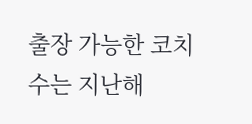출장 가능한 코치 수는 지난해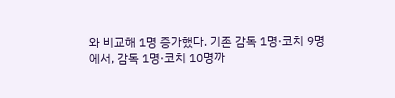와 비교해 1명 증가했다. 기존 감독 1명·코치 9명에서, 감독 1명·코치 10명까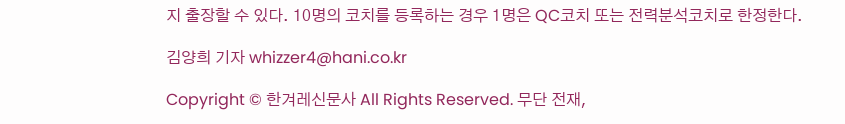지 출장할 수 있다. 10명의 코치를 등록하는 경우 1명은 QC코치 또는 전력분석코치로 한정한다.

김양희 기자 whizzer4@hani.co.kr

Copyright © 한겨레신문사 All Rights Reserved. 무단 전재,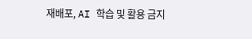재배포, AI 학습 및 활용 금지